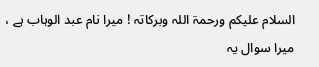السلام علیکم ورحمۃ اللہ وبرکاتہ ! میرا نام عبد الوہاب ہے ، میرا سوال یہ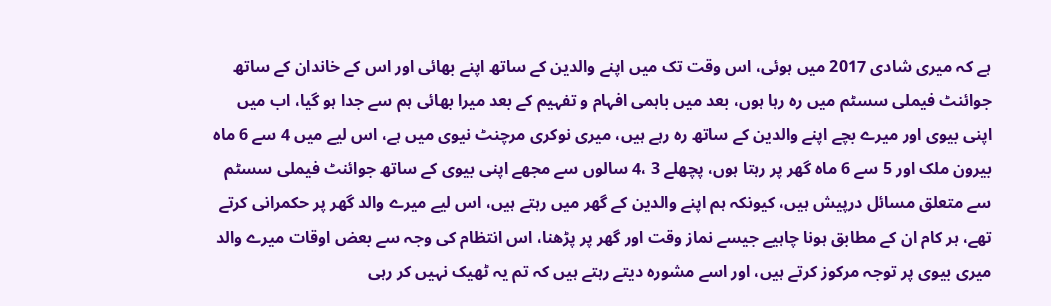ہے کہ میری شادی 2017 میں ہوئی، اس وقت تک میں اپنے والدین کے ساتھ اپنے بھائی اور اس کے خاندان کے ساتھ جوائنٹ فیملی سسٹم میں رہ رہا ہوں، بعد میں باہمی افہام و تفہیم کے بعد میرا بھائی ہم سے جدا ہو گیا، اب میں اپنی بیوی اور میرے بچے اپنے والدین کے ساتھ رہ رہے ہیں، میری نوکری مرچنٹ نیوی میں ہے، اس لیے میں 4 سے 6 ماہ بیرون ملک اور 5 سے 6 ماہ گھر پر رہتا ہوں، پچھلے 3 ،4 سالوں سے مجھے اپنی بیوی کے ساتھ جوائنٹ فیملی سسٹم سے متعلق مسائل درپیش ہیں، کیونکہ ہم اپنے والدین کے گھر میں رہتے ہیں، اس لیے میرے والد گھر پر حکمرانی کرتے تھے، ہر کام ان کے مطابق ہونا چاہیے جیسے نماز وقت اور گھر پر پڑھنا، اس انتظام کی وجہ سے بعض اوقات میرے والد میری بیوی پر توجہ مرکوز کرتے ہیں، اور اسے مشورہ دیتے رہتے ہیں کہ تم یہ ٹھیک نہیں کر رہی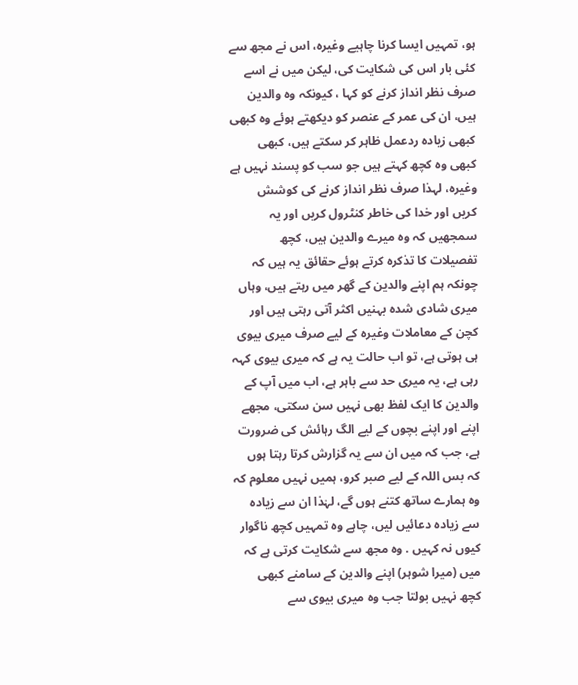ہو، تمہیں ایسا کرنا چاہیے وغیرہ، اس نے مجھ سے کئی بار اس کی شکایت کی، لیکن میں نے اسے صرف نظر انداز کرنے کو کہا ، کیونکہ وہ والدین ہیں، ان کی عمر کے عنصر کو دیکھتے ہوئے وہ کبھی کبھی زیادہ ردعمل ظاہر کر سکتے ہیں، کبھی کبھی وہ کچھ کہتے ہیں جو سب کو پسند نہیں ہے وغیرہ، لہذا صرف نظر انداز کرنے کی کوشش کریں اور خدا کی خاطر کنٹرول کریں اور یہ سمجھیں کہ وہ میرے والدین ہیں، کچھ تفصیلات کا تذکرہ کرتے ہوئے حقائق یہ ہیں کہ چونکہ ہم اپنے والدین کے گھر میں رہتے ہیں، وہاں میری شادی شدہ بہنیں اکثر آتی رہتی ہیں اور کچن کے معاملات وغیرہ کے لیے صرف میری بیوی ہی ہوتی ہے، تو اب حالت یہ ہے کہ میری بیوی کہہ رہی ہے، یہ میری حد سے باہر ہے، اب میں آپ کے والدین کا ایک لفظ بھی نہیں سن سکتی، مجھے اپنے اور اپنے بچوں کے لیے الگ رہائش کی ضرورت ہے، جب کہ میں ان سے یہ گزارش کرتا رہتا ہوں کہ بس اللہ کے لیے صبر کرو، ہمیں نہیں معلوم کہ وہ ہمارے ساتھ کتنے ہوں گے، لہٰذا ان سے زیادہ سے زیادہ دعائیں لیں، چاہے وہ تمہیں کچھ ناگوار کیوں نہ کہیں . وہ مجھ سے شکایت کرتی ہے کہ میں (میرا شوہر) اپنے والدین کے سامنے کبھی کچھ نہیں بولتا جب وہ میری بیوی سے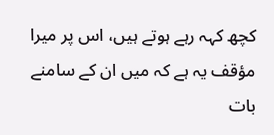کچھ کہہ رہے ہوتے ہیں، اس پر میرا مؤقف یہ ہے کہ میں ان کے سامنے بات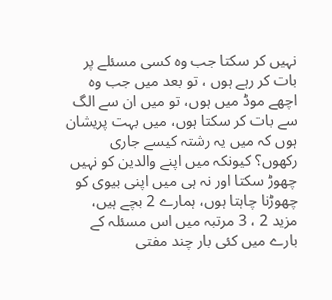نہیں کر سکتا جب وہ کسی مسئلے پر بات کر رہے ہوں ، تو بعد میں جب وہ اچھے موڈ میں ہوں، تو میں ان سے الگ سے بات کر سکتا ہوں، میں بہت پریشان ہوں کہ میں یہ رشتہ کیسے جاری رکھوں؟ کیونکہ میں اپنے والدین کو نہیں چھوڑ سکتا اور نہ ہی میں اپنی بیوی کو چھوڑنا چاہتا ہوں، ہمارے 2 بچے ہیں، مزید 2 ، 3 مرتبہ میں اس مسئلہ کے بارے میں کئی بار چند مفتی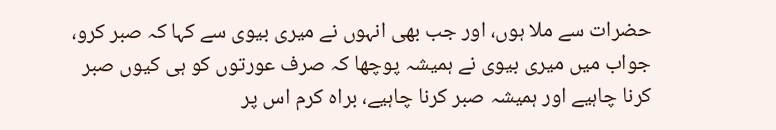حضرات سے ملا ہوں، اور جب بھی انہوں نے میری بیوی سے کہا کہ صبر کرو، جواب میں میری بیوی نے ہمیشہ پوچھا کہ صرف عورتوں کو ہی کیوں صبر کرنا چاہیے اور ہمیشہ صبر کرنا چاہیے، براہ کرم اس پر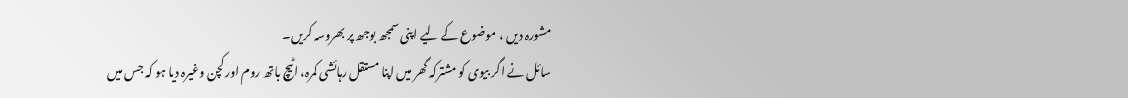مشورہ دیں ، موضوع کے لیے اپنی سمجھ بوجھ پر بھروسہ کریں۔
سائل نے اگر بیوی کو مشترکہ گھر میں اپنا مستقل رہائشی کمرہ، اٹیچ باتھ روم اور کچن وغیرہ دیا ہو کہ جس میں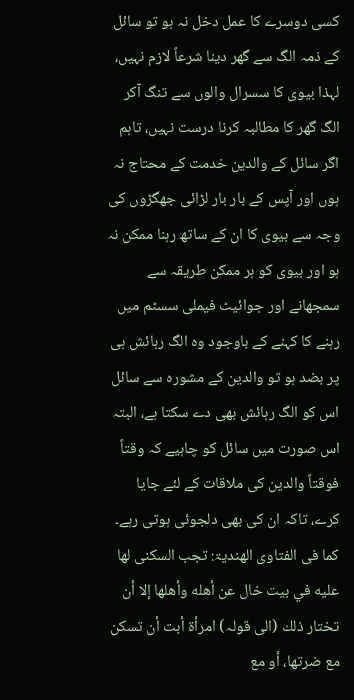کسی دوسرے کا عمل دخل نہ ہو تو سائل کے ذمہ الگ سے گھر دینا شرعاً لازم نہیں، لہذا بیوی کا سسرال والوں سے تنگ آکر الگ گھر کا مطالبہ کرنا درست نہیں، تاہم اگر سائل کے والدین خدمت کے محتاج نہ ہوں اور آپس کے بار بار لڑائی جھگڑوں کی وجہ سے بیوی کا ان کے ساتھ رہنا ممکن نہ ہو اور بیوی کو ہر ممکن طریقہ سے سمجھانے اور جوائیٹ فیملی سسٹم میں رہنے کا کہنے کے باوجود وہ الگ رہائش ہی پر بضد ہو تو والدین کے مشورہ سے سائل اس کو الگ رہائش بھی دے سکتا ہے، البتہ اس صورت میں سائل کو چاہیے کہ وقتاً فوقتاً والدین کی ملاقات کے لئے جایا کرے، تاکہ ان کی بھی دلجوئی ہوتی رہے۔
کما فی الفتاوی الھندیۃ: تجب السكنى لها عليه في بيت خال عن أهله وأهلها إلا أن تختار ذلك (الی قولہ) امرأة أبت أن تسكن مع ضرتها، أو مع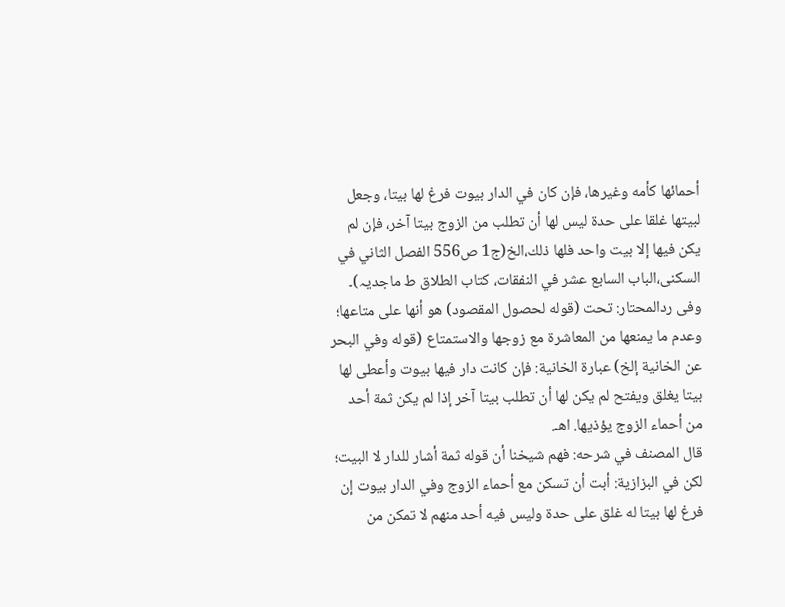أحمائها كأمه وغيرها، فإن كان في الدار بيوت فرغ لها بيتا، وجعل لبيتها غلقا على حدة ليس لها أن تطلب من الزوج بيتا آخر، فإن لم يكن فيها إلا بيت واحد فلها ذلك،الخ(ج1 ص556 الفصل الثاني في السكنى،الباب السابع عشر في النفقات، کتاب الطلاق ط ماجدیہ)۔
وفی ردالمحتار: تحت (قوله لحصول المقصود) هو أنها على متاعها؛ وعدم ما يمنعها من المعاشرة مع زوجها والاستمتاع (قوله وفي البحر عن الخانية إلخ) عبارة الخانية: فإن كانت دار فيها بيوت وأعطى لها بيتا يغلق ويفتح لم يكن لها أن تطلب بيتا آخر إذا لم يكن ثمة أحد من أحماء الزوج يؤذيها. اهـ.
قال المصنف في شرحه: فهم شيخنا أن قوله ثمة أشار للدار لا البيت؛ لكن في البزازية: أبت أن تسكن مع أحماء الزوج وفي الدار بيوت إن فرغ لها بيتا له غلق على حدة وليس فيه أحد منهم لا تمكن من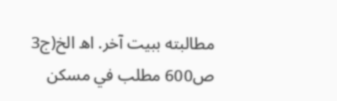مطالبته ببيت آخر. اھ الخ(ج3 ص600 مطلب في مسكن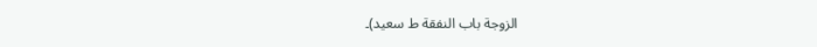الزوجة باب النفقة ط سعید)۔